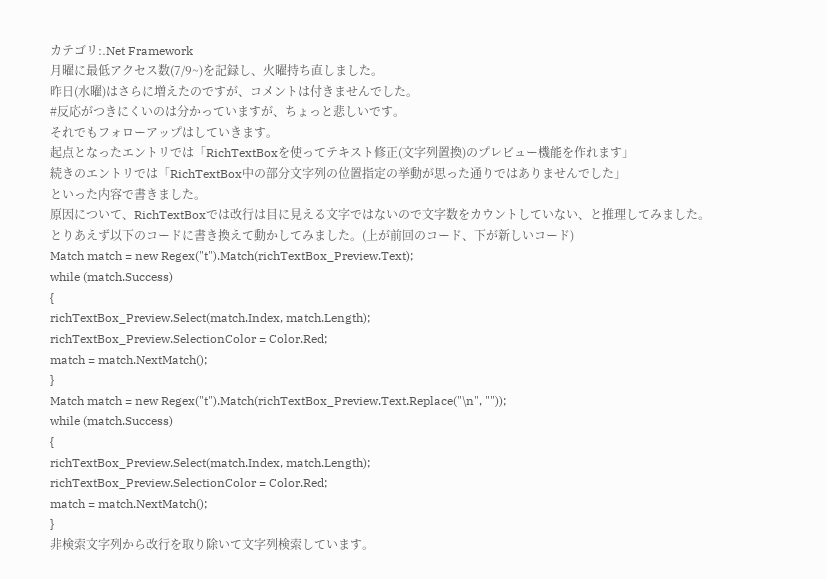カテゴリ:.Net Framework
月曜に最低アクセス数(7/9~)を記録し、火曜持ち直しました。
昨日(水曜)はさらに増えたのですが、コメントは付きませんでした。
#反応がつきにくいのは分かっていますが、ちょっと悲しいです。
それでもフォローアップはしていきます。
起点となったエントリでは「RichTextBoxを使ってテキスト修正(文字列置換)のプレビュー機能を作れます」
続きのエントリでは「RichTextBox中の部分文字列の位置指定の挙動が思った通りではありませんでした」
といった内容で書きました。
原因について、RichTextBoxでは改行は目に見える文字ではないので文字数をカウントしていない、と推理してみました。
とりあえず以下のコードに書き換えて動かしてみました。(上が前回のコード、下が新しいコード)
Match match = new Regex("t").Match(richTextBox_Preview.Text);
while (match.Success)
{
richTextBox_Preview.Select(match.Index, match.Length);
richTextBox_Preview.SelectionColor = Color.Red;
match = match.NextMatch();
}
Match match = new Regex("t").Match(richTextBox_Preview.Text.Replace("\n", ""));
while (match.Success)
{
richTextBox_Preview.Select(match.Index, match.Length);
richTextBox_Preview.SelectionColor = Color.Red;
match = match.NextMatch();
}
非検索文字列から改行を取り除いて文字列検索しています。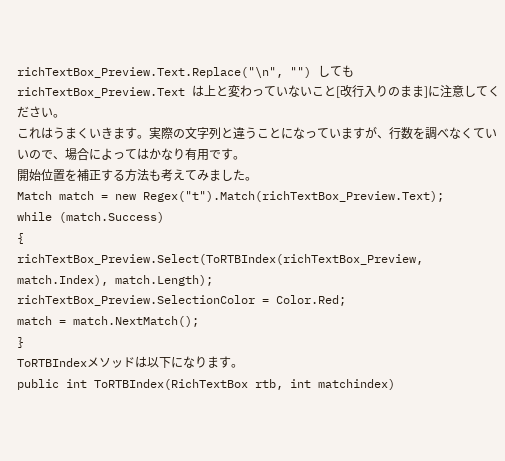richTextBox_Preview.Text.Replace("\n", "") しても richTextBox_Preview.Text は上と変わっていないこと[改行入りのまま]に注意してください。
これはうまくいきます。実際の文字列と違うことになっていますが、行数を調べなくていいので、場合によってはかなり有用です。
開始位置を補正する方法も考えてみました。
Match match = new Regex("t").Match(richTextBox_Preview.Text);
while (match.Success)
{
richTextBox_Preview.Select(ToRTBIndex(richTextBox_Preview, match.Index), match.Length);
richTextBox_Preview.SelectionColor = Color.Red;
match = match.NextMatch();
}
ToRTBIndexメソッドは以下になります。
public int ToRTBIndex(RichTextBox rtb, int matchindex)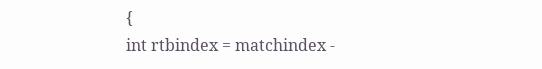{
int rtbindex = matchindex -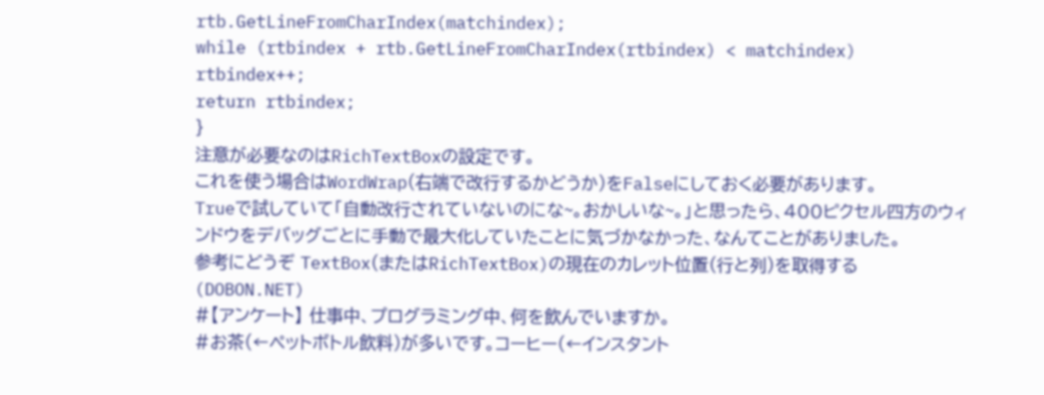rtb.GetLineFromCharIndex(matchindex);
while (rtbindex + rtb.GetLineFromCharIndex(rtbindex) < matchindex)
rtbindex++;
return rtbindex;
}
注意が必要なのはRichTextBoxの設定です。
これを使う場合はWordWrap(右端で改行するかどうか)をFalseにしておく必要があります。
Trueで試していて「自動改行されていないのにな~。おかしいな~。」と思ったら、400ピクセル四方のウィンドウをデバッグごとに手動で最大化していたことに気づかなかった、なんてことがありました。
参考にどうぞ TextBox(またはRichTextBox)の現在のカレット位置(行と列)を取得する (DOBON.NET)
#【アンケート】 仕事中、プログラミング中、何を飲んでいますか。
#お茶(←ペットボトル飲料)が多いです。コーヒー(←インスタント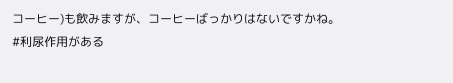コーヒー)も飲みますが、コーヒーばっかりはないですかね。
#利尿作用がある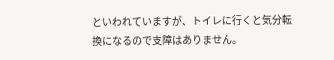といわれていますが、トイレに行くと気分転換になるので支障はありません。